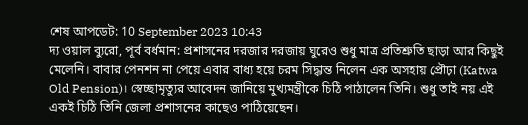শেষ আপডেট: 10 September 2023 10:43
দ্য ওয়াল ব্যুরো, পূর্ব বর্ধমান: প্রশাসনের দরজার দরজায় ঘুরেও শুধু মাত্র প্রতিশ্রুতি ছাড়া আর কিছুই মেলেনি। বাবার পেনশন না পেয়ে এবার বাধ্য হয়ে চরম সিদ্ধান্ত নিলেন এক অসহায় প্রৌঢ়া (Katwa Old Pension)। স্বেচ্ছামৃত্যুর আবেদন জানিয়ে মুখ্যমন্ত্রীকে চিঠি পাঠালেন তিনি। শুধু তাই নয় এই একই চিঠি তিনি জেলা প্রশাসনের কাছেও পাঠিয়েছেন।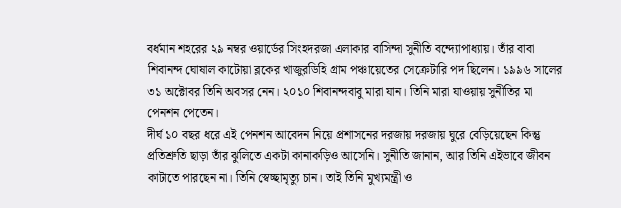বর্ধমান শহরের ২৯ নম্বর ওয়ার্ডের সিংহদরজা এলাকার বাসিন্দা সুনীতি বন্দ্যোপাধ্যায়। তাঁর বাবা শিবানন্দ ঘোষাল কাটোয়া ব্লকের খাজুরডিহি গ্রাম পঞ্চায়েতের সেক্রেটারি পদ ছিলেন। ১৯৯৬ সালের ৩১ অক্টোবর তিনি অবসর নেন। ২০১০ শিবানন্দবাবু মারা যান। তিনি মারা যাওয়ায় সুনীতির মা পেনশন পেতেন।
দীর্ঘ ১০ বছর ধরে এই পেনশন আবেদন নিয়ে প্রশাসনের দরজায় দরজায় ঘুরে বেড়িয়েছেন কিন্তু প্রতিশ্রুতি ছাড়া তাঁর ঝুলিতে একটা কানাকড়িও আসেনি। সুনীতি জানান, আর তিনি এইভাবে জীবন কাটাতে পারছেন না। তিনি স্বেচ্ছামৃত্যু চান। তাই তিনি মুখ্যমন্ত্রী ও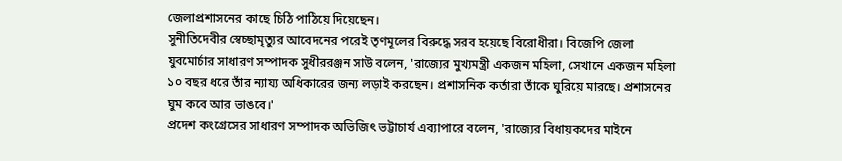জেলাপ্রশাসনের কাছে চিঠি পাঠিয়ে দিয়েছেন।
সুনীতিদেবীর স্বেচ্ছামৃত্যুর আবেদনের পরেই তৃণমূলের বিরুদ্ধে সরব হয়েছে বিরোধীরা। বিজেপি জেলা যুবমোর্চার সাধারণ সম্পাদক সুধীররঞ্জন সাউ বলেন, 'রাজ্যের মুখ্যমন্ত্রী একজন মহিলা, সেখানে একজন মহিলা ১০ বছর ধরে তাঁর ন্যায্য অধিকারের জন্য লড়াই করছেন। প্রশাসনিক কর্তারা তাঁকে ঘুরিয়ে মারছে। প্রশাসনের ঘুম কবে আর ভাঙবে।'
প্রদেশ কংগ্রেসের সাধারণ সম্পাদক অভিজিৎ ভট্টাচার্য এব্যাপারে বলেন, 'রাজ্যের বিধায়কদের মাইনে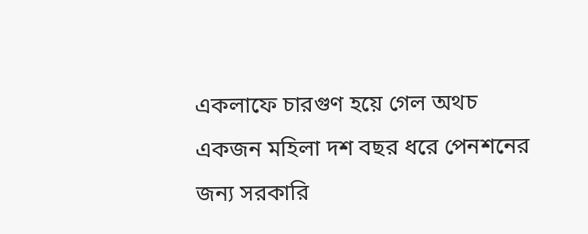একলাফে চারগুণ হয়ে গেল অথচ একজন মহিলা দশ বছর ধরে পেনশনের জন্য সরকারি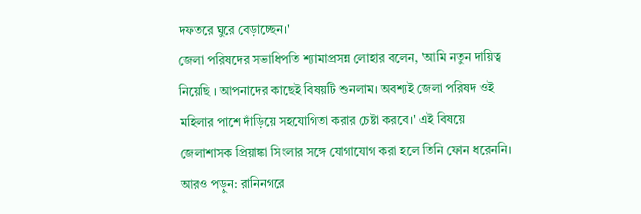দফতরে ঘুরে বেড়াচ্ছেন।'
জেলা পরিষদের সভাধিপতি শ্যামাপ্রসন্ন লোহার বলেন, 'আমি নতুন দায়িত্ব নিয়েছি । আপনাদের কাছেই বিষয়টি শুনলাম। অবশ্যই জেলা পরিষদ ওই মহিলার পাশে দাঁড়িয়ে সহযোগিতা করার চেষ্টা করবে।' এই বিষয়ে জেলাশাসক প্রিয়াঙ্কা সিংলার সঙ্গে যোগাযোগ করা হলে তিনি ফোন ধরেননি।
আরও পড়ুন: রানিনগরে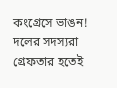কংগ্রেসে ভাঙন! দলের সদস্যরা গ্রেফতার হতেই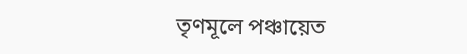তৃণমূলে পঞ্চায়েত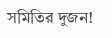সমিতির দুজন!